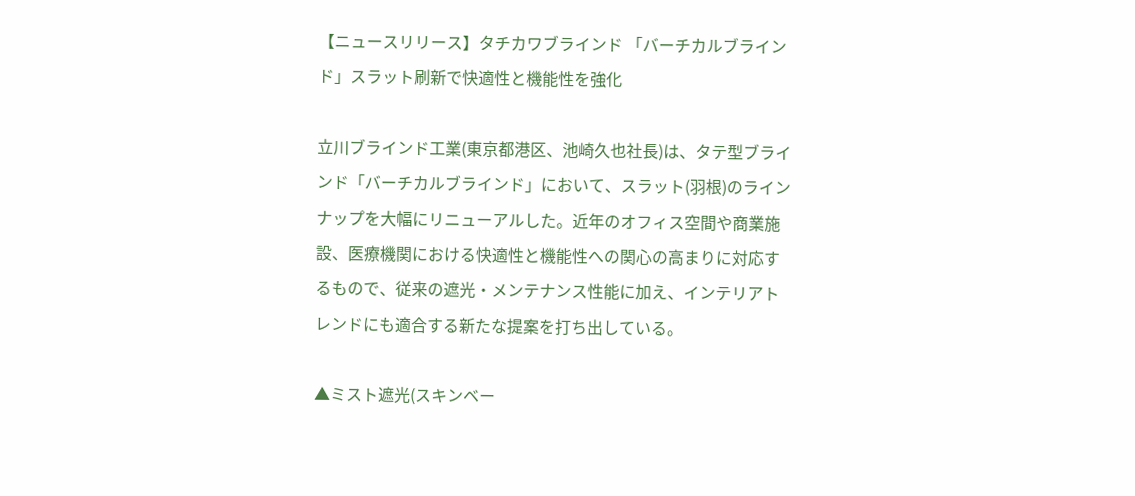【ニュースリリース】タチカワブラインド 「バーチカルブラインド」スラット刷新で快適性と機能性を強化

立川ブラインド工業(東京都港区、池崎久也社長)は、タテ型ブラインド「バーチカルブラインド」において、スラット(羽根)のラインナップを大幅にリニューアルした。近年のオフィス空間や商業施設、医療機関における快適性と機能性への関心の高まりに対応するもので、従来の遮光・メンテナンス性能に加え、インテリアトレンドにも適合する新たな提案を打ち出している。

▲ミスト遮光(スキンベー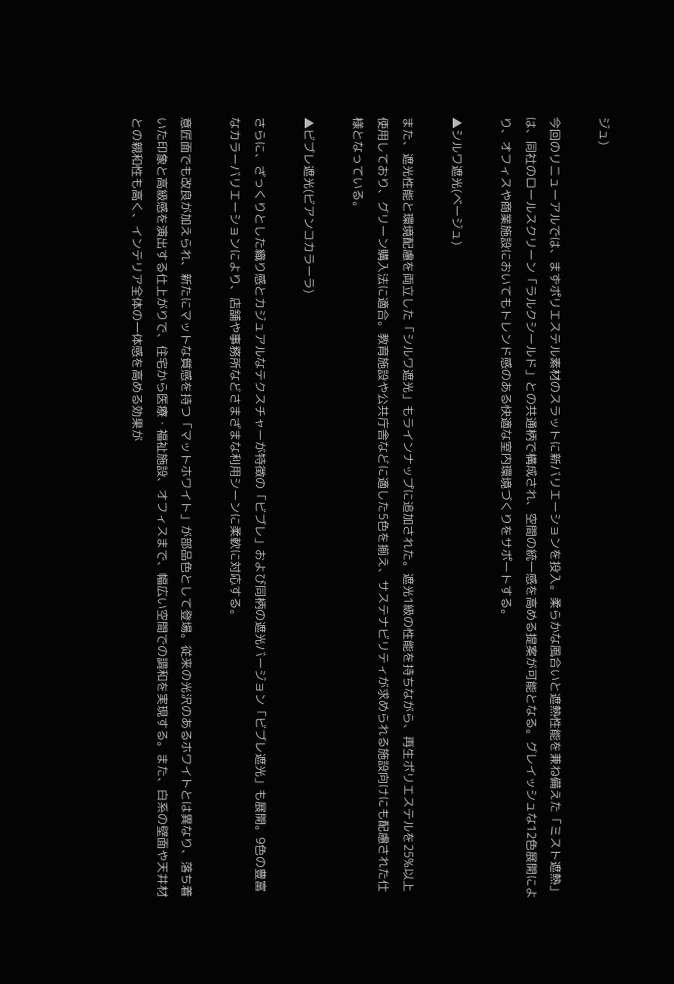ジュ)

今回のリニューアルでは、まずポリエステル素材のスラットに新バリエーションを投入。柔らかな風合いと遮熱性能を兼ね備えた「ミスト遮熱」は、同社のロールスクリーン「ラルクシールド」との共通柄で構成され、空間の統一感を高める提案が可能となる。グレイッシュな12色展開により、オフィスや商業施設においてもトレンド感のある快適な室内環境づくりをサポートする。

▲シルワ遮光(ベージュ)

また、遮光性能と環境配慮を両立した「シルワ遮光」もラインナップに追加された。遮光1級の性能を持ちながら、再生ポリエステルを25%以上使用しており、グリーン購入法に適合。教育施設や公共庁舎などに適した5色を揃え、サステナビリティが求められる施設向けにも配慮された仕様となっている。

▲ビブレ遮光(ビアンコカラーラ)

さらに、ざっくりとした織り感とカジュアルなテクスチャーが特徴の「ビブレ」および同柄の遮光バージョン「ビブレ遮光」も展開。9色の豊富なカラーバリエーションにより、店舗や事務所などさまざまな利用シーンに柔軟に対応する。

意匠面でも改良が加えられ、新たにマットな質感を持つ「マットホワイト」が部品色として登場。従来の光沢のあるホワイトとは異なり、落ち着いた印象と高級感を演出する仕上がりで、住宅から医療・福祉施設、オフィスまで、幅広い空間での調和を実現する。また、白系の壁面や天井材との親和性も高く、インテリア全体の一体感を高める効果が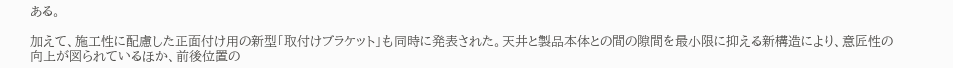ある。

加えて、施工性に配慮した正面付け用の新型「取付けブラケット」も同時に発表された。天井と製品本体との間の隙間を最小限に抑える新構造により、意匠性の向上が図られているほか、前後位置の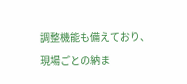調整機能も備えており、現場ごとの納ま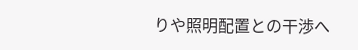りや照明配置との干渉へ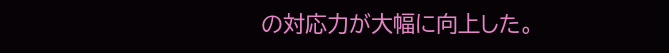の対応力が大幅に向上した。